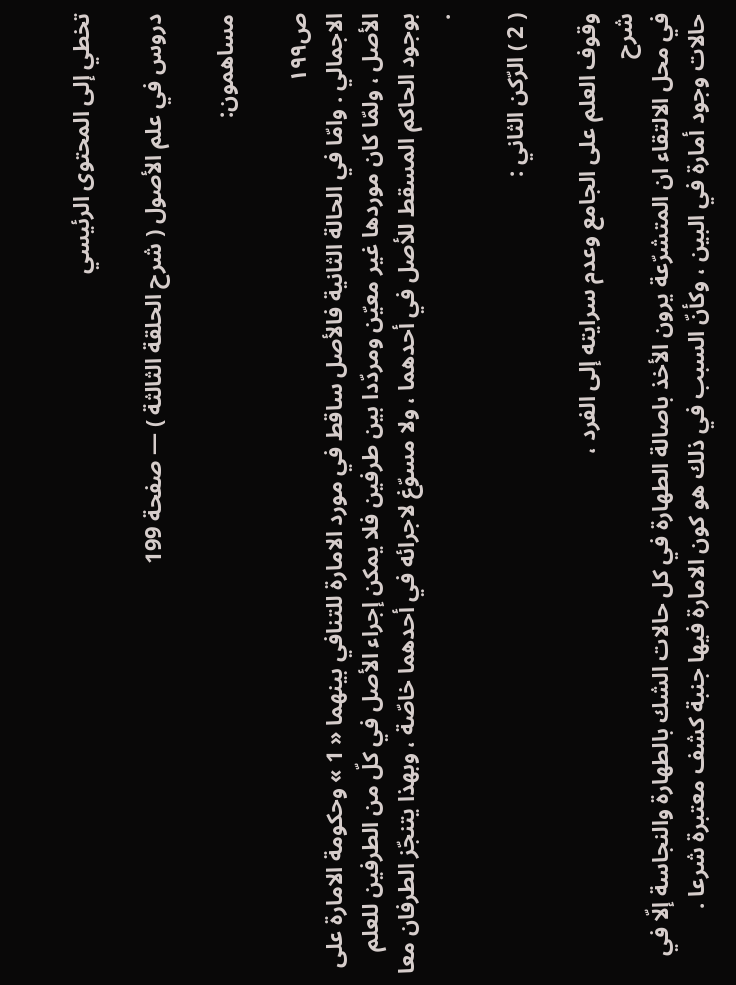تخطي إلى المحتوى الرئيسي

دروس في علم الأصول ( شرح الحلقة الثالثة ) — صفحة 199

مساهمون:

ص١٩٩
الاجمالي . وامّا في الحالة الثانية فالأصل ساقط في مورد الامارة للتنافي بينهما « 1 » وحكومة الامارة على الأصل ، ولمّا كان موردها غير معيّن ومردّدا بين طرفين فلا يمكن إجراء الأصل في كلّ من الطرفين للعلم بوجود الحاكم المسقط للأصل في أحدهما ، ولا مسوّغ لاجرائه في أحدهما خاصّة ، وبهذا يتنجّز الطرفان معا .

( 2 ) الرّكن الثاني :

وقوف العلم على الجامع وعدم سرايته إلى الفرد ،
شرح
في محل الالتقاء ان المتشرّعة يرون الأخذ باصالة الطهارة في كل حالات الشك بالطهارة والنجاسة إلّا في حالات وجود أمارة في البين ، وكأنّ السبب في ذلك هو كون الامارة فيها جنبة كشف معتبرة شرعا .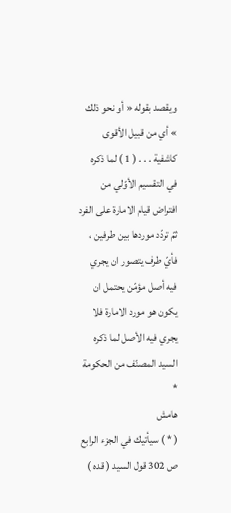ويقصد بقوله « أو نحو ذلك » أي من قبيل الأقوى كاشفية . . . ( 1 ) لما ذكره في التقسيم الأوّلي من افتراض قيام الامارة على الفرد ثمّ تردّد موردها بين طرفين ، فأيّ طرف يتصور ان يجري فيه أصل مؤمّن يحتمل ان يكون هو مورد الامارة فلا يجري فيه الأصل لما ذكره السيد المصنّف من الحكومة *
هامش
( * ) سيأتيك في الجزء الرابع ص 302 قول السيد ( قده )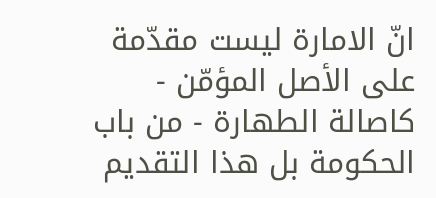انّ الامارة ليست مقدّمة على الأصل المؤمّن - كاصالة الطهارة - من باب الحكومة بل هذا التقديم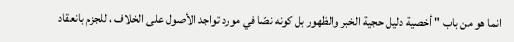انما هو من باب " أخصية دليل حجية الخبر والظهور بل كونه نصّا في مورد تواجد الأصول على الخلاف ، للجزم بانعقاد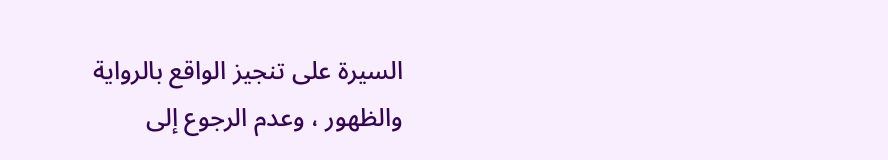السيرة على تنجيز الواقع بالرواية والظهور ، وعدم الرجوع إلى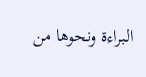البراءة ونحوها من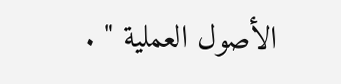الأصول العملية " .